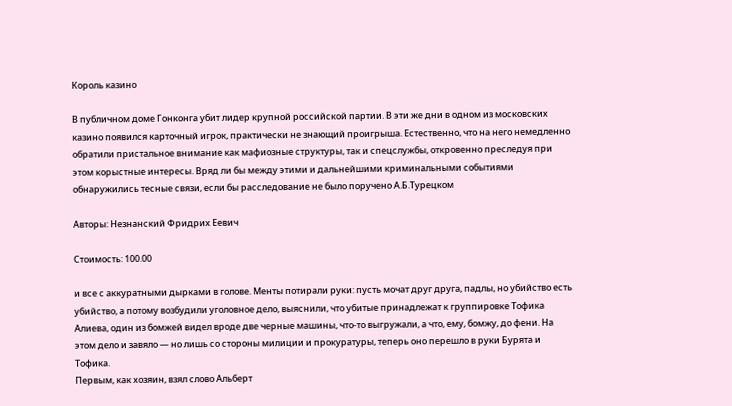Король казино

В публичном доме Гонконга убит лидер крупной российской партии. В эти же дни в одном из московских казино появился карточный игрок, практически не знающий проигрыша. Естественно, что на него немедленно обратили пристальное внимание как мафиозные структуры, так и спецслужбы, откровенно преследуя при этом корыстные интересы. Вряд ли бы между этими и дальнейшими криминальными событиями обнаружились тесные связи, если бы расследование не было поручено А.Б.Турецком

Авторы: Незнанский Фридрих Еевич

Стоимость: 100.00

и все с аккуратными дырками в голове. Менты потирали руки: пусть мочат друг друга, падлы, но убийство есть убийство, а потому возбудили уголовное дело, выяснили, что убитые принадлежат к группировке Тофика Алиева, один из бомжей видел вроде две черные машины, что-то выгружали, а что, ему, бомжу, до фени. На этом дело и завяло — но лишь со стороны милиции и прокуратуры, теперь оно перешло в руки Бурята и Тофика.
Первым, как хозяин, взял слово Альберт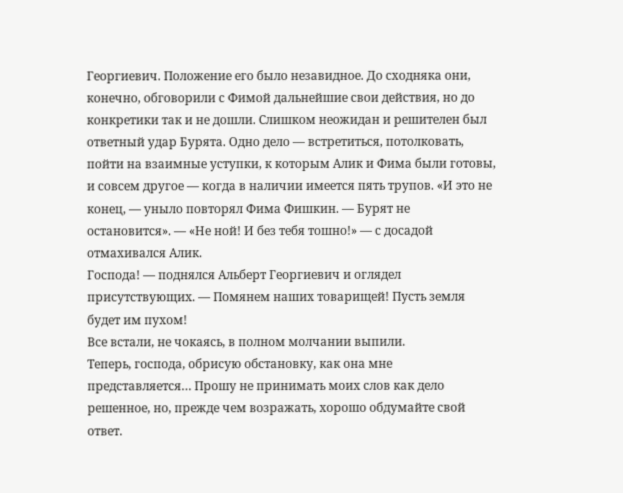Георгиевич. Положение его было незавидное. До сходняка они, конечно, обговорили с Фимой дальнейшие свои действия, но до конкретики так и не дошли. Слишком неожидан и решителен был ответный удар Бурята. Одно дело — встретиться, потолковать, пойти на взаимные уступки, к которым Алик и Фима были готовы, и совсем другое — когда в наличии имеется пять трупов. «И это не конец, — уныло повторял Фима Фишкин. — Бурят не остановится». — «Не ной! И без тебя тошно!» — с досадой отмахивался Алик.
Господа! — поднялся Альберт Георгиевич и оглядел присутствующих. — Помянем наших товарищей! Пусть земля будет им пухом!
Все встали, не чокаясь, в полном молчании выпили.
Теперь, господа, обрисую обстановку, как она мне представляется… Прошу не принимать моих слов как дело решенное, но, прежде чем возражать, хорошо обдумайте свой ответ.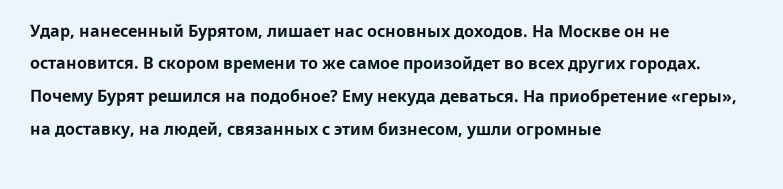Удар, нанесенный Бурятом, лишает нас основных доходов. На Москве он не остановится. В скором времени то же самое произойдет во всех других городах. Почему Бурят решился на подобное? Ему некуда деваться. На приобретение «геры», на доставку, на людей, связанных с этим бизнесом, ушли огромные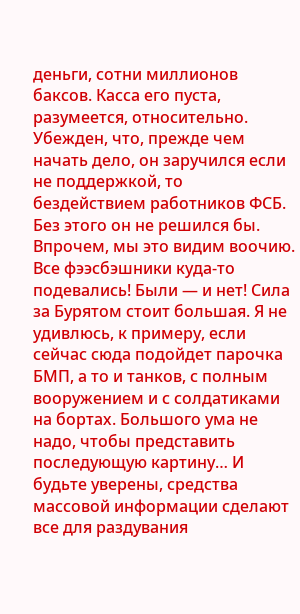деньги, сотни миллионов баксов. Касса его пуста, разумеется, относительно. Убежден, что, прежде чем начать дело, он заручился если не поддержкой, то бездействием работников ФСБ. Без этого он не решился бы. Впрочем, мы это видим воочию. Все фээсбэшники куда-то подевались! Были — и нет! Сила за Бурятом стоит большая. Я не удивлюсь, к примеру, если сейчас сюда подойдет парочка БМП, а то и танков, с полным вооружением и с солдатиками на бортах. Большого ума не надо, чтобы представить последующую картину… И будьте уверены, средства массовой информации сделают все для раздувания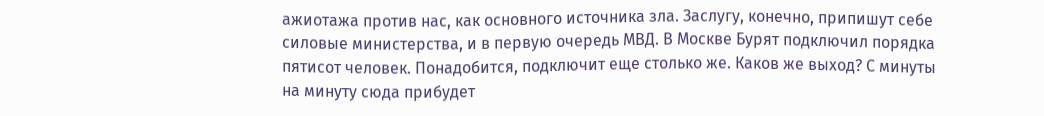ажиотажа против нас, как основного источника зла. Заслугу, конечно, припишут себе силовые министерства, и в первую очередь МВД. В Москве Бурят подключил порядка пятисот человек. Понадобится, подключит еще столько же. Каков же выход? С минуты на минуту сюда прибудет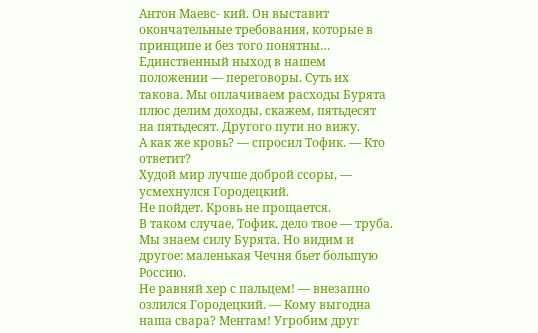Антон Маевс- кий. Он выставит окончательные требования, которые в принципе и без того понятны… Единственный ныход в нашем положении — переговоры. Суть их такова. Мы оплачиваем расходы Бурята плюс делим доходы, скажем, пятьдесят на пятьдесят. Другого пути но вижу.
А как же кровь? — спросил Тофик. — Кто ответит?
Худой мир лучше доброй ссоры, — усмехнулся Городецкий.
Не пойдет. Кровь не прощается.
В таком случае, Тофик, дело твое — труба.
Мы знаем силу Бурята. Но видим и другое: маленькая Чечня бьет большую Россию.
Не равняй хер с пальцем! — внезапно озлился Городецкий. — Кому выгодна наша свара? Ментам! Угробим друг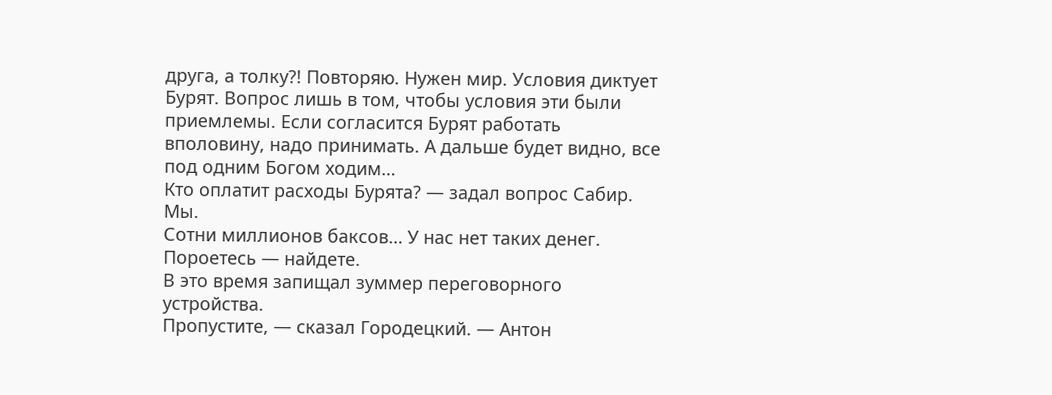друга, а толку?! Повторяю. Нужен мир. Условия диктует Бурят. Вопрос лишь в том, чтобы условия эти были приемлемы. Если согласится Бурят работать вполовину, надо принимать. А дальше будет видно, все под одним Богом ходим…
Кто оплатит расходы Бурята? — задал вопрос Сабир.
Мы.
Сотни миллионов баксов… У нас нет таких денег.
Пороетесь — найдете.
В это время запищал зуммер переговорного устройства.
Пропустите, — сказал Городецкий. — Антон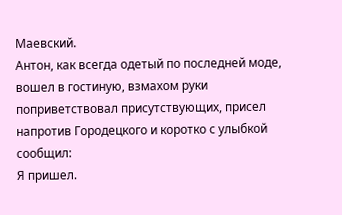Маевский.
Антон, как всегда одетый по последней моде, вошел в гостиную, взмахом руки поприветствовал присутствующих, присел напротив Городецкого и коротко с улыбкой сообщил:
Я пришел.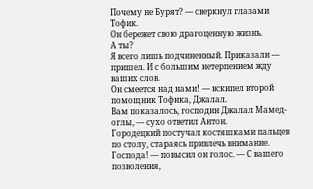Почему не Бурят? — сверкнул глазами Тофик.
Он бережет свою драгоценную жизнь.
А ты?
Я всего лишь подчиненный. Приказали — пришел. И с большим нетерпением жду ваших слов.
Он смеется над нами! — вскипел второй помощник Тофика, Джалал.
Вам показалось, господин Джалал Мамед-оглы, — сухо ответил Антон.
Городецкий постучал костяшками пальцев по столу, стараясь привлечь внимание.
Господа! — повысил он голос. — С вашего позволения,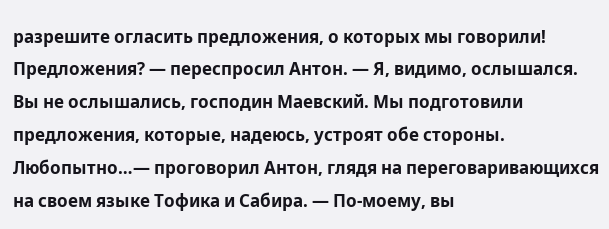разрешите огласить предложения, о которых мы говорили!
Предложения? — переспросил Антон. — Я, видимо, ослышался.
Вы не ослышались, господин Маевский. Мы подготовили предложения, которые, надеюсь, устроят обе стороны.
Любопытно…— проговорил Антон, глядя на переговаривающихся на своем языке Тофика и Сабира. — По-моему, вы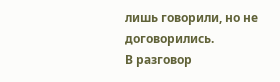лишь говорили, но не договорились.
В разговор